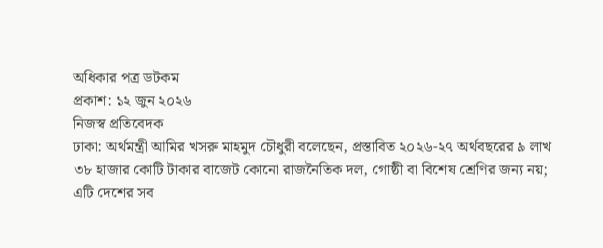অধিকার পত্র ডটকম
প্রকাশ: ১২ জুন ২০২৬
নিজস্ব প্রতিবেদক
ঢাকা: অর্থমন্ত্রী আমির খসরু মাহমুদ চৌধুরী বলেছেন, প্রস্তাবিত ২০২৬-২৭ অর্থবছরের ৯ লাখ ৩৮ হাজার কোটি টাকার বাজেট কোনো রাজনৈতিক দল, গোষ্ঠী বা বিশেষ শ্রেণির জন্য নয়; এটি দেশের সব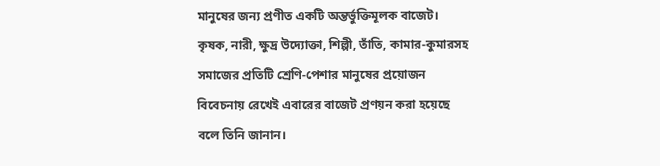মানুষের জন্য প্রণীত একটি অন্তর্ভুক্তিমূলক বাজেট। কৃষক, নারী, ক্ষুদ্র উদ্যোক্তা, শিল্পী, তাঁতি, কামার-কুমারসহ সমাজের প্রতিটি শ্রেণি-পেশার মানুষের প্রয়োজন বিবেচনায় রেখেই এবারের বাজেট প্রণয়ন করা হয়েছে বলে তিনি জানান।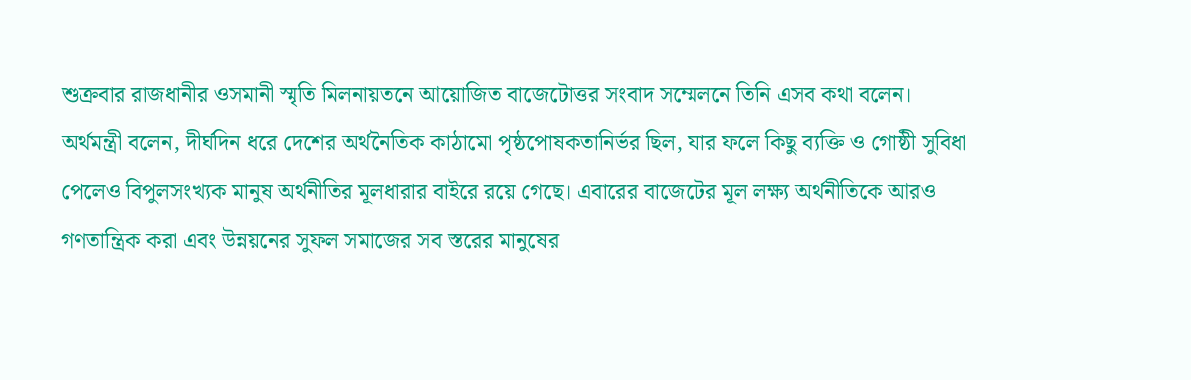শুক্রবার রাজধানীর ওসমানী স্মৃতি মিলনায়তনে আয়োজিত বাজেটোত্তর সংবাদ সম্মেলনে তিনি এসব কথা বলেন।
অর্থমন্ত্রী বলেন, দীর্ঘদিন ধরে দেশের অর্থনৈতিক কাঠামো পৃষ্ঠপোষকতানির্ভর ছিল, যার ফলে কিছু ব্যক্তি ও গোষ্ঠী সুবিধা পেলেও বিপুলসংখ্যক মানুষ অর্থনীতির মূলধারার বাইরে রয়ে গেছে। এবারের বাজেটের মূল লক্ষ্য অর্থনীতিকে আরও গণতান্ত্রিক করা এবং উন্নয়নের সুফল সমাজের সব স্তরের মানুষের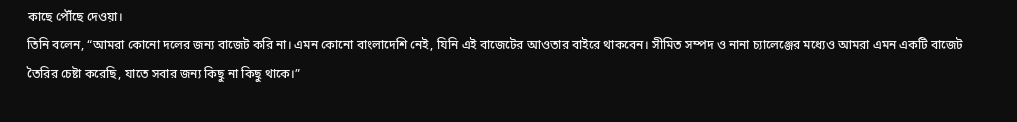কাছে পৌঁছে দেওয়া।
তিনি বলেন, “আমরা কোনো দলের জন্য বাজেট করি না। এমন কোনো বাংলাদেশি নেই, যিনি এই বাজেটের আওতার বাইরে থাকবেন। সীমিত সম্পদ ও নানা চ্যালেঞ্জের মধ্যেও আমরা এমন একটি বাজেট তৈরির চেষ্টা করেছি, যাতে সবার জন্য কিছু না কিছু থাকে।”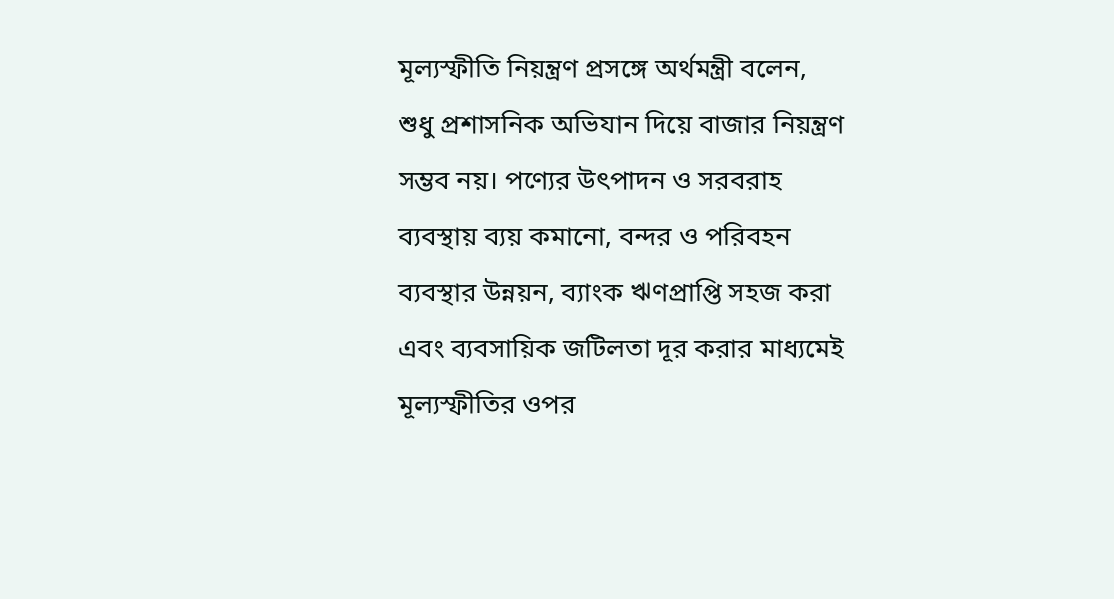মূল্যস্ফীতি নিয়ন্ত্রণ প্রসঙ্গে অর্থমন্ত্রী বলেন, শুধু প্রশাসনিক অভিযান দিয়ে বাজার নিয়ন্ত্রণ সম্ভব নয়। পণ্যের উৎপাদন ও সরবরাহ ব্যবস্থায় ব্যয় কমানো, বন্দর ও পরিবহন ব্যবস্থার উন্নয়ন, ব্যাংক ঋণপ্রাপ্তি সহজ করা এবং ব্যবসায়িক জটিলতা দূর করার মাধ্যমেই মূল্যস্ফীতির ওপর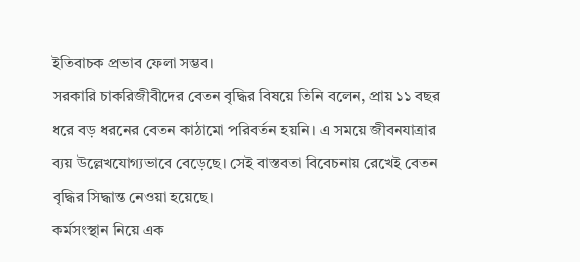ইতিবাচক প্রভাব ফেলা সম্ভব।
সরকারি চাকরিজীবীদের বেতন বৃদ্ধির বিষয়ে তিনি বলেন, প্রায় ১১ বছর ধরে বড় ধরনের বেতন কাঠামো পরিবর্তন হয়নি। এ সময়ে জীবনযাত্রার ব্যয় উল্লেখযোগ্যভাবে বেড়েছে। সেই বাস্তবতা বিবেচনায় রেখেই বেতন বৃদ্ধির সিদ্ধান্ত নেওয়া হয়েছে।
কর্মসংস্থান নিয়ে এক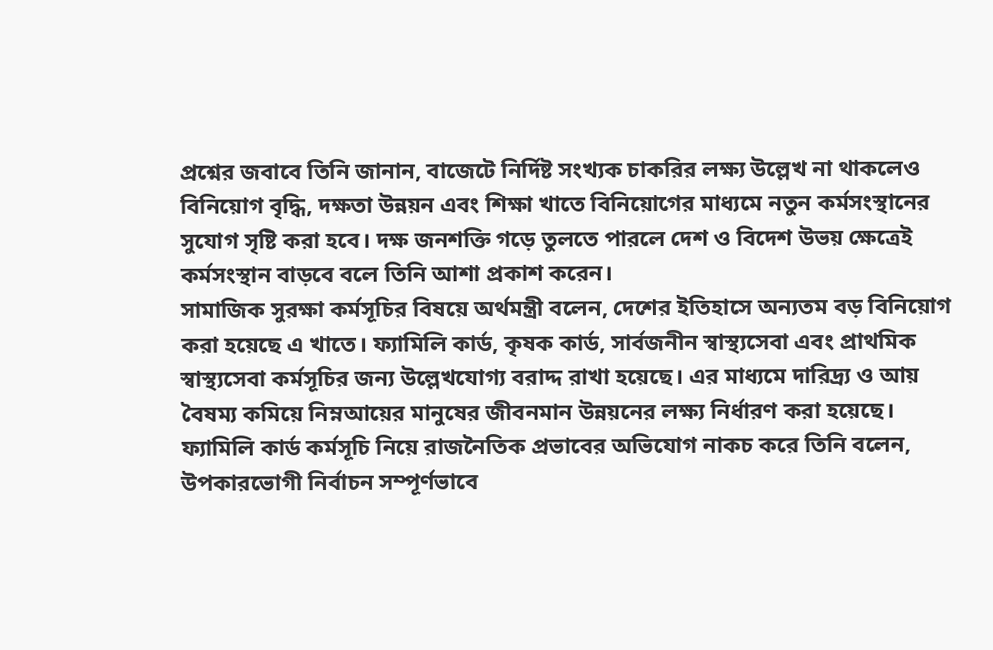প্রশ্নের জবাবে তিনি জানান, বাজেটে নির্দিষ্ট সংখ্যক চাকরির লক্ষ্য উল্লেখ না থাকলেও বিনিয়োগ বৃদ্ধি, দক্ষতা উন্নয়ন এবং শিক্ষা খাতে বিনিয়োগের মাধ্যমে নতুন কর্মসংস্থানের সুযোগ সৃষ্টি করা হবে। দক্ষ জনশক্তি গড়ে তুলতে পারলে দেশ ও বিদেশ উভয় ক্ষেত্রেই কর্মসংস্থান বাড়বে বলে তিনি আশা প্রকাশ করেন।
সামাজিক সুরক্ষা কর্মসূচির বিষয়ে অর্থমন্ত্রী বলেন, দেশের ইতিহাসে অন্যতম বড় বিনিয়োগ করা হয়েছে এ খাতে। ফ্যামিলি কার্ড, কৃষক কার্ড, সার্বজনীন স্বাস্থ্যসেবা এবং প্রাথমিক স্বাস্থ্যসেবা কর্মসূচির জন্য উল্লেখযোগ্য বরাদ্দ রাখা হয়েছে। এর মাধ্যমে দারিদ্র্য ও আয় বৈষম্য কমিয়ে নিম্নআয়ের মানুষের জীবনমান উন্নয়নের লক্ষ্য নির্ধারণ করা হয়েছে।
ফ্যামিলি কার্ড কর্মসূচি নিয়ে রাজনৈতিক প্রভাবের অভিযোগ নাকচ করে তিনি বলেন, উপকারভোগী নির্বাচন সম্পূর্ণভাবে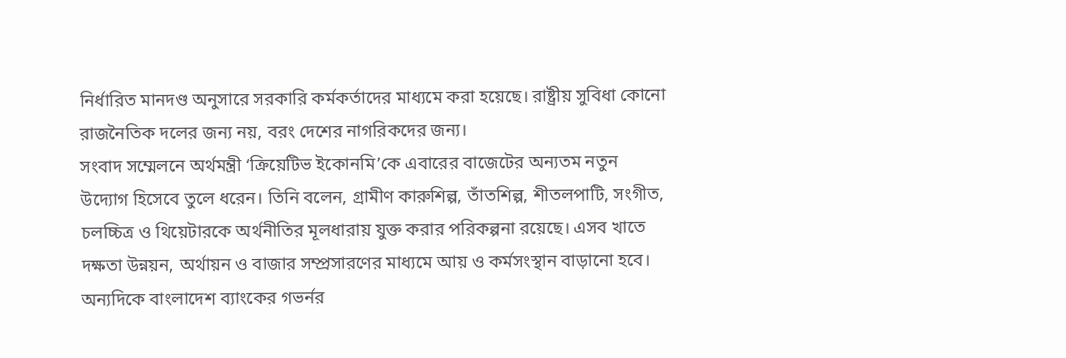নির্ধারিত মানদণ্ড অনুসারে সরকারি কর্মকর্তাদের মাধ্যমে করা হয়েছে। রাষ্ট্রীয় সুবিধা কোনো রাজনৈতিক দলের জন্য নয়, বরং দেশের নাগরিকদের জন্য।
সংবাদ সম্মেলনে অর্থমন্ত্রী ‘ক্রিয়েটিভ ইকোনমি’কে এবারের বাজেটের অন্যতম নতুন উদ্যোগ হিসেবে তুলে ধরেন। তিনি বলেন, গ্রামীণ কারুশিল্প, তাঁতশিল্প, শীতলপাটি, সংগীত, চলচ্চিত্র ও থিয়েটারকে অর্থনীতির মূলধারায় যুক্ত করার পরিকল্পনা রয়েছে। এসব খাতে দক্ষতা উন্নয়ন, অর্থায়ন ও বাজার সম্প্রসারণের মাধ্যমে আয় ও কর্মসংস্থান বাড়ানো হবে।
অন্যদিকে বাংলাদেশ ব্যাংকের গভর্নর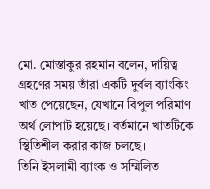মো. মোস্তাকুর রহমান বলেন, দায়িত্ব গ্রহণের সময় তাঁরা একটি দুর্বল ব্যাংকিং খাত পেয়েছেন, যেখানে বিপুল পরিমাণ অর্থ লোপাট হয়েছে। বর্তমানে খাতটিকে স্থিতিশীল করার কাজ চলছে।
তিনি ইসলামী ব্যাংক ও সম্মিলিত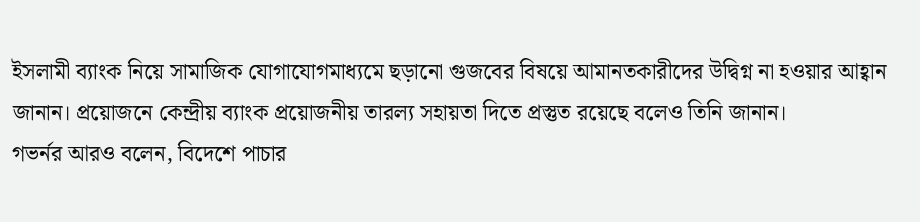ইসলামী ব্যাংক নিয়ে সামাজিক যোগাযোগমাধ্যমে ছড়ানো গুজবের বিষয়ে আমানতকারীদের উদ্বিগ্ন না হওয়ার আহ্বান জানান। প্রয়োজনে কেন্দ্রীয় ব্যাংক প্রয়োজনীয় তারল্য সহায়তা দিতে প্রস্তুত রয়েছে বলেও তিনি জানান।
গভর্নর আরও বলেন, বিদেশে পাচার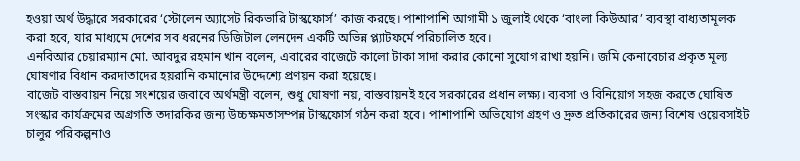হওয়া অর্থ উদ্ধারে সরকারের ‘স্টোলেন অ্যাসেট রিকভারি টাস্কফোর্স’ কাজ করছে। পাশাপাশি আগামী ১ জুলাই থেকে ‘বাংলা কিউআর’ ব্যবস্থা বাধ্যতামূলক করা হবে, যার মাধ্যমে দেশের সব ধরনের ডিজিটাল লেনদেন একটি অভিন্ন প্ল্যাটফর্মে পরিচালিত হবে।
এনবিআর চেয়ারম্যান মো. আবদুর রহমান খান বলেন, এবারের বাজেটে কালো টাকা সাদা করার কোনো সুযোগ রাখা হয়নি। জমি কেনাবেচার প্রকৃত মূল্য ঘোষণার বিধান করদাতাদের হয়রানি কমানোর উদ্দেশ্যে প্রণয়ন করা হয়েছে।
বাজেট বাস্তবায়ন নিয়ে সংশয়ের জবাবে অর্থমন্ত্রী বলেন, শুধু ঘোষণা নয়, বাস্তবায়নই হবে সরকারের প্রধান লক্ষ্য। ব্যবসা ও বিনিয়োগ সহজ করতে ঘোষিত সংস্কার কার্যক্রমের অগ্রগতি তদারকির জন্য উচ্চক্ষমতাসম্পন্ন টাস্কফোর্স গঠন করা হবে। পাশাপাশি অভিযোগ গ্রহণ ও দ্রুত প্রতিকারের জন্য বিশেষ ওয়েবসাইট চালুর পরিকল্পনাও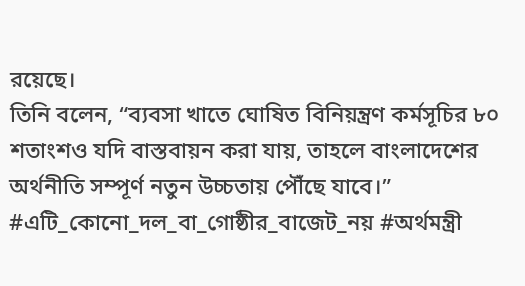রয়েছে।
তিনি বলেন, “ব্যবসা খাতে ঘোষিত বিনিয়ন্ত্রণ কর্মসূচির ৮০ শতাংশও যদি বাস্তবায়ন করা যায়, তাহলে বাংলাদেশের অর্থনীতি সম্পূর্ণ নতুন উচ্চতায় পৌঁছে যাবে।”
#এটি_কোনো_দল_বা_গোষ্ঠীর_বাজেট_নয় #অর্থমন্ত্রী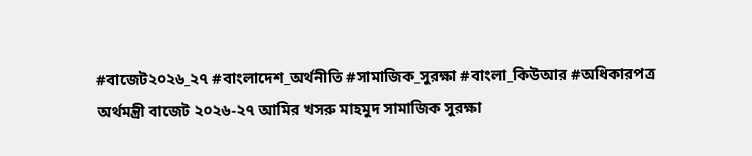#বাজেট২০২৬_২৭ #বাংলাদেশ_অর্থনীতি #সামাজিক_সুরক্ষা #বাংলা_কিউআর #অধিকারপত্র
অর্থমন্ত্রী বাজেট ২০২৬-২৭ আমির খসরু মাহমুদ সামাজিক সুরক্ষা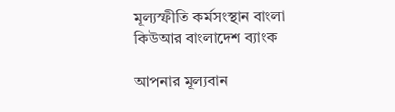মূল্যস্ফীতি কর্মসংস্থান বাংলা কিউআর বাংলাদেশ ব্যাংক

আপনার মূল্যবান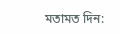মতামত দিন: